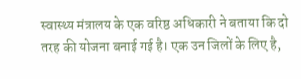स्वास्थ्य मंत्रालय के एक वरिष्ठ अधिकारी ने बताया कि दो तरह की योजना बनाई गई है। एक उन जिलों के लिए है,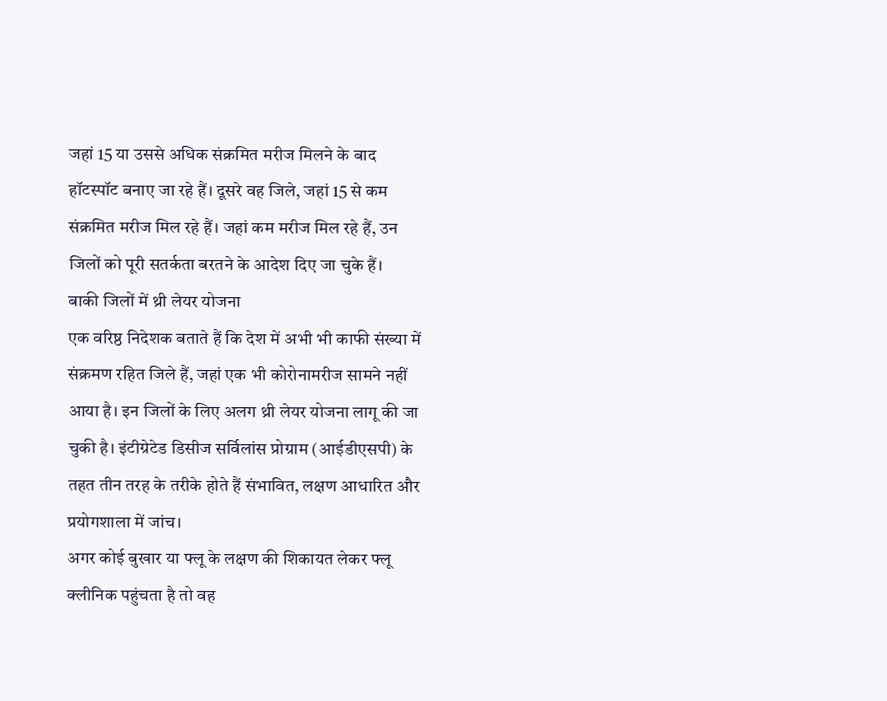जहां 15 या उससे अधिक संक्रमित मरीज मिलने के बाद हॉटस्पॉट बनाए जा रहे हैं। दूसरे वह जिले, जहां 15 से कम संक्रमित मरीज मिल रहे हैं। जहां कम मरीज मिल रहे हैं, उन जिलों को पूरी सतर्कता बरतने के आदेश दिए जा चुके हैं।
बाकी जिलों में थ्री लेयर योजना
एक वरिष्ठ निदेशक बताते हैं कि देश में अभी भी काफी संख्या में संक्रमण रहित जिले हैं, जहां एक भी कोरोनामरीज सामने नहीं आया है। इन जिलों के लिए अलग थ्री लेयर योजना लागू की जा चुकी है। इंटीग्रेटेड डिसीज सर्विलांस प्रोग्राम (आईडीएसपी) के तहत तीन तरह के तरीके होते हैं संभावित, लक्षण आधारित और प्रयोगशाला में जांच।
अगर कोई बुखार या फ्लू के लक्षण की शिकायत लेकर फ्लू क्लीनिक पहुंचता है तो वह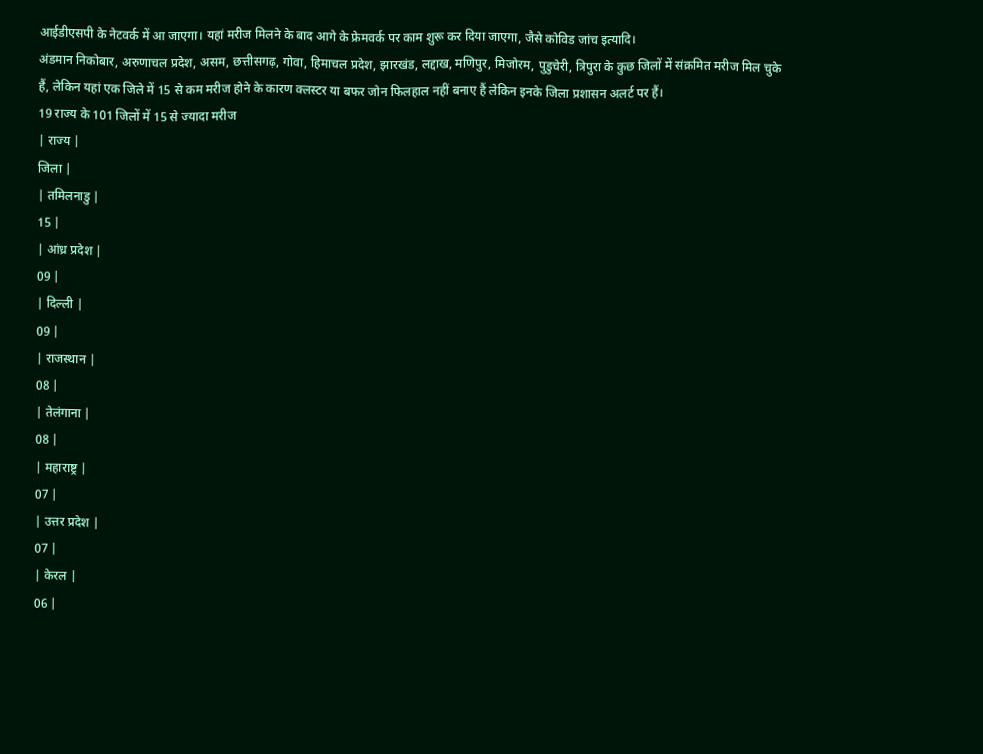आईडीएसपी के नेटवर्क में आ जाएगा। यहां मरीज मिलने के बाद आगे के फ्रेमवर्क पर काम शुरू कर दिया जाएगा, जैसे कोविड जांच इत्यादि।
अंडमान निकोबार, अरुणाचल प्रदेश, असम, छत्तीसगढ़, गोवा, हिमाचल प्रदेश, झारखंड, लद्दाख, मणिपुर, मिजोरम, पुडुचेरी, त्रिपुरा के कुछ जिलों में संक्रमित मरीज मिल चुके हैं, लेकिन यहां एक जिले में 15 से कम मरीज होने के कारण क्लस्टर या बफर जोन फिलहाल नहीं बनाए हैं लेकिन इनके जिला प्रशासन अलर्ट पर हैं।
19 राज्य के 101 जिलों में 15 से ज्यादा मरीज
| राज्य |
जिला |
| तमिलनाडु |
15 |
| आंध्र प्रदेश |
09 |
| दिल्ली |
09 |
| राजस्थान |
08 |
| तेलंगाना |
08 |
| महाराष्ट्र |
07 |
| उत्तर प्रदेश |
07 |
| केरल |
06 |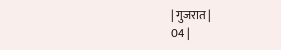| गुजरात |
04 |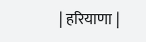| हरियाणा |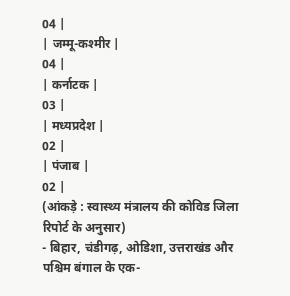04 |
| जम्मू-कश्मीर |
04 |
| कर्नाटक |
03 |
| मध्यप्रदेश |
02 |
| पंजाब |
02 |
(आंकड़े : स्वास्थ्य मंत्रालय की कोविड जिला रिपोर्ट के अनुसार)
- बिहार, चंडीगढ़, ओडिशा, उत्तराखंड और पश्चिम बंगाल के एक-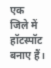एक जिले में हॉटस्पॉट बनाए हैं।